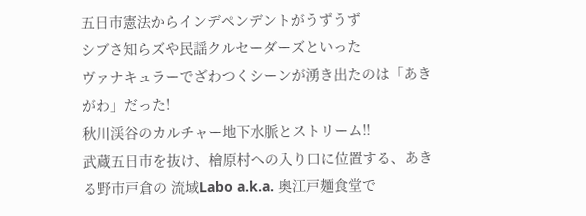五日市憲法からインデペンデントがうずうず
シブさ知らズや民謡クルセーダーズといった
ヴァナキュラーでざわつくシーンが湧き出たのは「あきがわ」だった!
秋川渓谷のカルチャー地下水脈とストリーム!!
武蔵五日市を抜け、檜原村への入り口に位置する、あきる野市戸倉の 流域Labo a.k.a. 奥江戸麺食堂で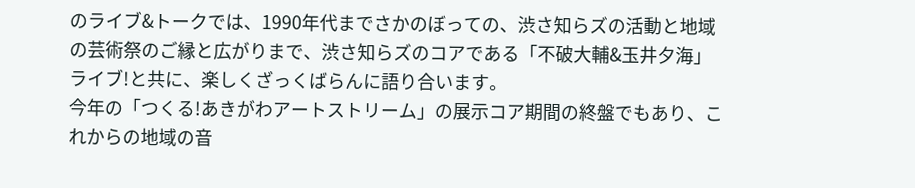のライブ&トークでは、1990年代までさかのぼっての、渋さ知らズの活動と地域の芸術祭のご縁と広がりまで、渋さ知らズのコアである「不破大輔&玉井夕海」ライブ!と共に、楽しくざっくばらんに語り合います。
今年の「つくる!あきがわアートストリーム」の展示コア期間の終盤でもあり、これからの地域の音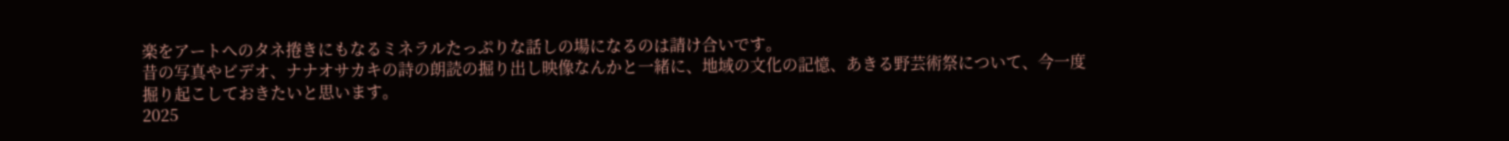楽をアートへのタネ捲きにもなるミネラルたっぷりな話しの場になるのは請け合いです。
昔の写真やビデオ、ナナオサカキの詩の朗読の掘り出し映像なんかと一緒に、地域の文化の記憶、あきる野芸術祭について、今一度掘り起こしておきたいと思います。
2025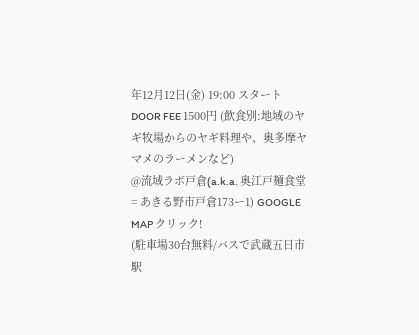年12月12日(金) 19:00 スタート
DOOR FEE 1500円 (飲食別:地域のヤギ牧場からのヤギ料理や、奥多摩ヤマメのラーメンなど)
@流域ラボ戸倉(a.k.a. 奥江戸麺食堂 = あきる野市戸倉173ー1) GOOGLE MAP クリック!
(駐車場30台無料/バスで武蔵五日市駅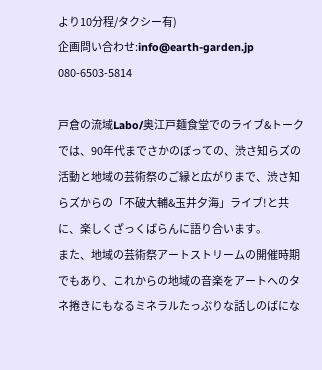より10分程/タクシー有)
企画問い合わせ:info@earth-garden.jp 080-6503-5814

戸倉の流域Labo/奥江戸麺食堂でのライブ&トークでは、90年代までさかのぼっての、渋さ知らズの活動と地域の芸術祭のご縁と広がりまで、渋さ知らズからの「不破大輔&玉井夕海」ライブ!と共に、楽しくざっくばらんに語り合います。
また、地域の芸術祭アートストリームの開催時期でもあり、これからの地域の音楽をアートへのタネ捲きにもなるミネラルたっぷりな話しのばにな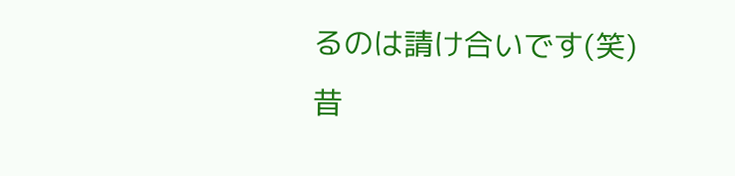るのは請け合いです(笑)
昔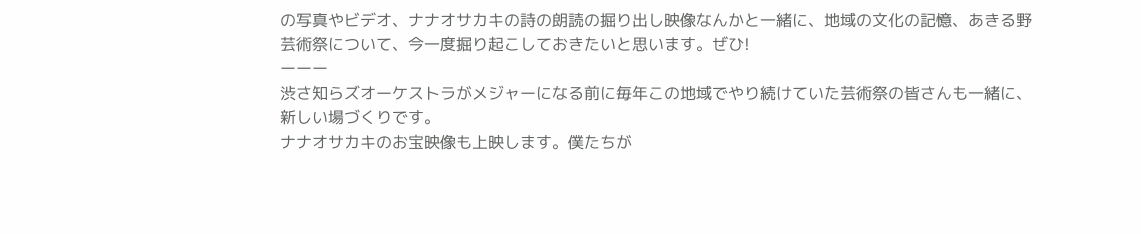の写真やビデオ、ナナオサカキの詩の朗読の掘り出し映像なんかと一緒に、地域の文化の記憶、あきる野芸術祭について、今一度掘り起こしておきたいと思います。ぜひ!
ーーー
渋さ知らズオーケストラがメジャーになる前に毎年この地域でやり続けていた芸術祭の皆さんも一緒に、新しい場づくりです。
ナナオサカキのお宝映像も上映します。僕たちが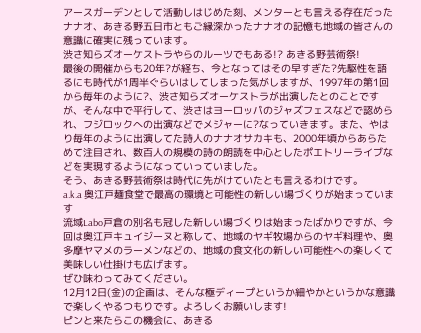アースガーデンとして活動しはじめた刻、メンターとも言える存在だったナナオ、あきる野五日市ともご縁深かったナナオの記憶も地域の皆さんの意識に確実に残っています。
渋さ知らズオーケストラやらのルーツでもある!? あきる野芸術祭!
最後の開催からも20年?が経ち、今となってはその早すぎた?先駆性を語るにも時代が1周半ぐらいはしてしまった気がしますが、1997年の第1回から毎年のように?、渋さ知らズオーケストラが出演したとのことですが、そんな中で平行して、渋さはヨーロッパのジャズフェスなどで認められ、フジロックへの出演などでメジャーに?なっていきます。また、やはり毎年のように出演してた詩人のナナオサカキも、2000年頃からあらためて注目され、数百人の規模の詩の朗読を中心としたポエトリーライブなどを実現するようになっていっていました。
そう、あきる野芸術祭は時代に先がけていたとも言えるわけです。
a.k.a 奥江戸麺食堂で最高の環境と可能性の新しい場づくりが始まっています
流域Labo戸倉の別名も冠した新しい場づくりは始まったばかりですが、今回は奥江戸キュイジーヌと称して、地域のヤギ牧場からのヤギ料理や、奥多摩ヤマメのラーメンなどの、地域の食文化の新しい可能性への楽しくて美味しい仕掛けも広げます。
ぜひ味わってみてください。
12月12日(金)の企画は、そんな極ディープというか細やかというかな意識で楽しくやるつもりです。よろしくお願いします!
ピンと来たらこの機会に、あきる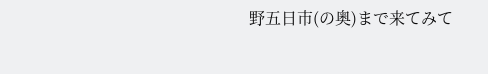野五日市(の奥)まで来てみて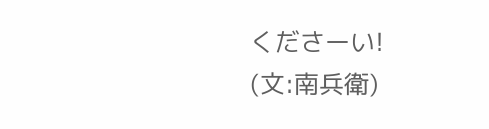くださーい!
(文:南兵衛)